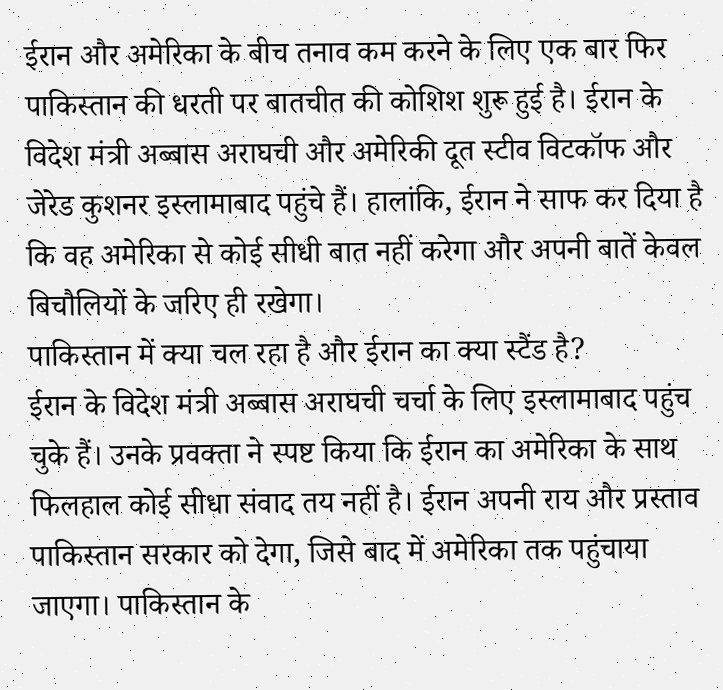ईरान और अमेरिका के बीच तनाव कम करने के लिए एक बार फिर पाकिस्तान की धरती पर बातचीत की कोशिश शुरू हुई है। ईरान के विदेश मंत्री अब्बास अराघची और अमेरिकी दूत स्टीव विटकॉफ और जेरेड कुशनर इस्लामाबाद पहुंचे हैं। हालांकि, ईरान ने साफ कर दिया है कि वह अमेरिका से कोई सीधी बात नहीं करेगा और अपनी बातें केवल बिचौलियों के जरिए ही रखेगा।
पाकिस्तान में क्या चल रहा है और ईरान का क्या स्टैंड है?
ईरान के विदेश मंत्री अब्बास अराघची चर्चा के लिए इस्लामाबाद पहुंच चुके हैं। उनके प्रवक्ता ने स्पष्ट किया कि ईरान का अमेरिका के साथ फिलहाल कोई सीधा संवाद तय नहीं है। ईरान अपनी राय और प्रस्ताव पाकिस्तान सरकार को देगा, जिसे बाद में अमेरिका तक पहुंचाया जाएगा। पाकिस्तान के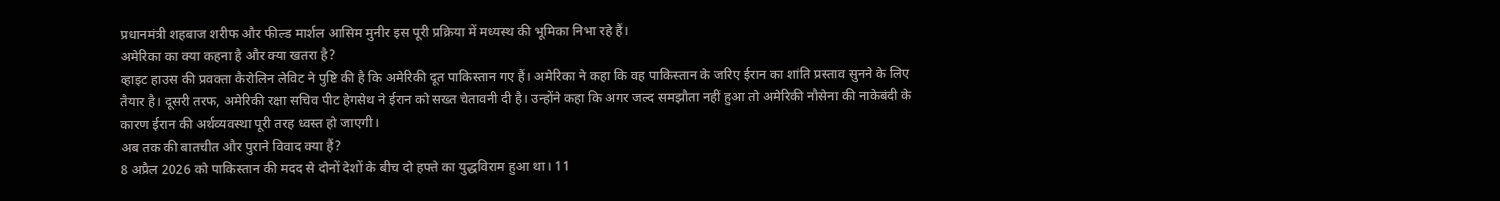प्रधानमंत्री शहबाज शरीफ और फील्ड मार्शल आसिम मुनीर इस पूरी प्रक्रिया में मध्यस्थ की भूमिका निभा रहे हैं।
अमेरिका का क्या कहना है और क्या खतरा है?
व्हाइट हाउस की प्रवक्ता कैरोलिन लेविट ने पुष्टि की है कि अमेरिकी दूत पाकिस्तान गए हैं। अमेरिका ने कहा कि वह पाकिस्तान के जरिए ईरान का शांति प्रस्ताव सुनने के लिए तैयार है। दूसरी तरफ, अमेरिकी रक्षा सचिव पीट हेगसेथ ने ईरान को सख्त चेतावनी दी है। उन्होंने कहा कि अगर जल्द समझौता नहीं हुआ तो अमेरिकी नौसेना की नाकेबंदी के कारण ईरान की अर्थव्यवस्था पूरी तरह ध्वस्त हो जाएगी।
अब तक की बातचीत और पुराने विवाद क्या हैं?
8 अप्रैल 2026 को पाकिस्तान की मदद से दोनों देशों के बीच दो हफ्ते का युद्धविराम हुआ था। 11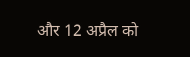और 12 अप्रैल को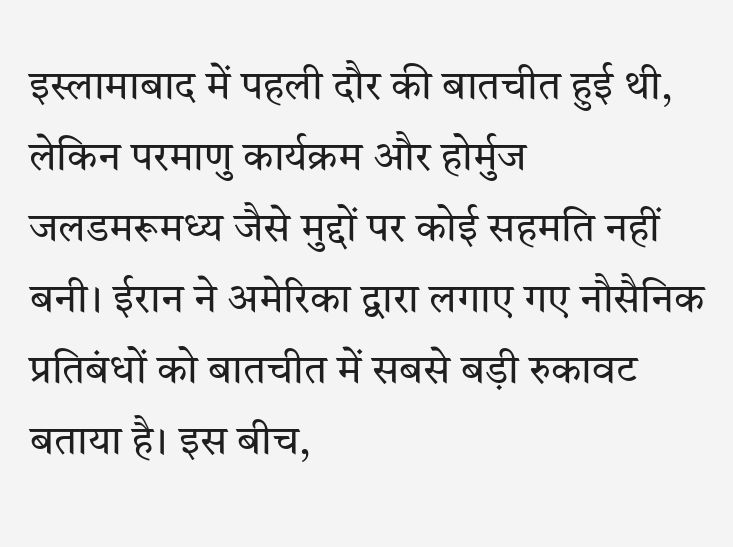इस्लामाबाद में पहली दौर की बातचीत हुई थी, लेकिन परमाणु कार्यक्रम और होर्मुज जलडमरूमध्य जैसे मुद्दों पर कोई सहमति नहीं बनी। ईरान ने अमेरिका द्वारा लगाए गए नौसैनिक प्रतिबंधों को बातचीत में सबसे बड़ी रुकावट बताया है। इस बीच,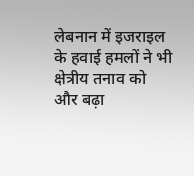लेबनान में इजराइल के हवाई हमलों ने भी क्षेत्रीय तनाव को और बढ़ा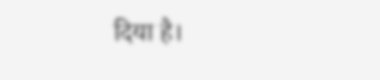दिया है।